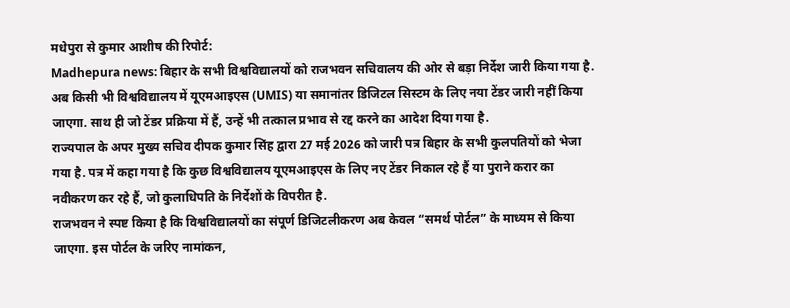मधेपुरा से कुमार आशीष की रिपोर्ट:
Madhepura news: बिहार के सभी विश्वविद्यालयों को राजभवन सचिवालय की ओर से बड़ा निर्देश जारी किया गया है. अब किसी भी विश्वविद्यालय में यूएमआइएस (UMIS) या समानांतर डिजिटल सिस्टम के लिए नया टेंडर जारी नहीं किया जाएगा. साथ ही जो टेंडर प्रक्रिया में हैं, उन्हें भी तत्काल प्रभाव से रद्द करने का आदेश दिया गया है.
राज्यपाल के अपर मुख्य सचिव दीपक कुमार सिंह द्वारा 27 मई 2026 को जारी पत्र बिहार के सभी कुलपतियों को भेजा गया है. पत्र में कहा गया है कि कुछ विश्वविद्यालय यूएमआइएस के लिए नए टेंडर निकाल रहे हैं या पुराने करार का नवीकरण कर रहे हैं, जो कुलाधिपति के निर्देशों के विपरीत है.
राजभवन ने स्पष्ट किया है कि विश्वविद्यालयों का संपूर्ण डिजिटलीकरण अब केवल “समर्थ पोर्टल” के माध्यम से किया जाएगा. इस पोर्टल के जरिए नामांकन,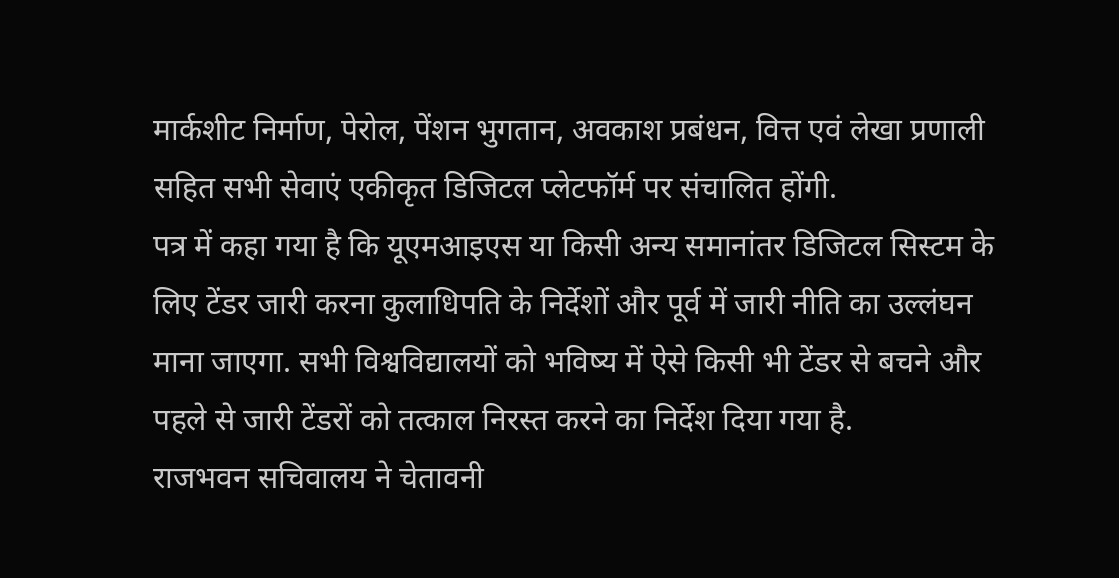मार्कशीट निर्माण, पेरोल, पेंशन भुगतान, अवकाश प्रबंधन, वित्त एवं लेखा प्रणाली सहित सभी सेवाएं एकीकृत डिजिटल प्लेटफॉर्म पर संचालित होंगी.
पत्र में कहा गया है कि यूएमआइएस या किसी अन्य समानांतर डिजिटल सिस्टम के लिए टेंडर जारी करना कुलाधिपति के निर्देशों और पूर्व में जारी नीति का उल्लंघन माना जाएगा. सभी विश्वविद्यालयों को भविष्य में ऐसे किसी भी टेंडर से बचने और पहले से जारी टेंडरों को तत्काल निरस्त करने का निर्देश दिया गया है.
राजभवन सचिवालय ने चेतावनी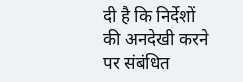दी है कि निर्देशों की अनदेखी करने पर संबंधित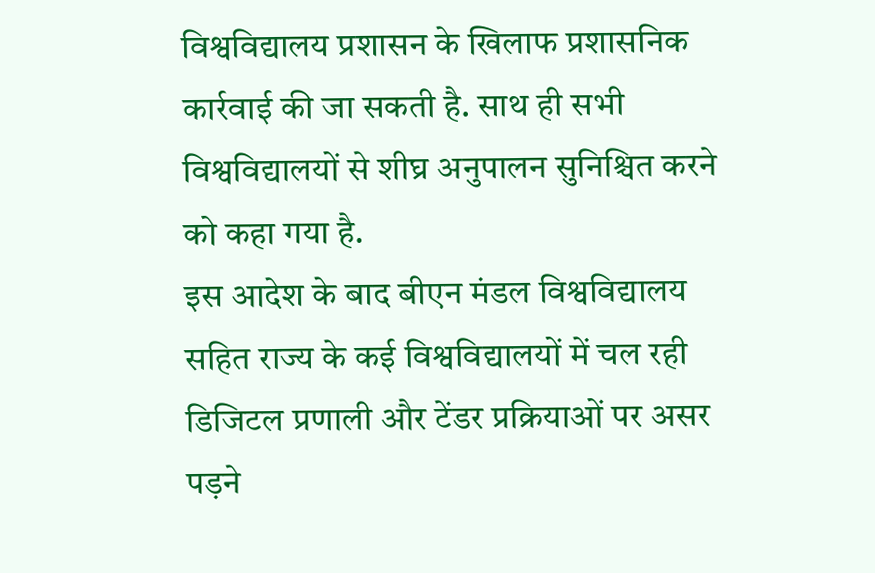विश्वविद्यालय प्रशासन के खिलाफ प्रशासनिक कार्रवाई की जा सकती है. साथ ही सभी विश्वविद्यालयों से शीघ्र अनुपालन सुनिश्चित करने को कहा गया है.
इस आदेश के बाद बीएन मंडल विश्वविद्यालय सहित राज्य के कई विश्वविद्यालयों में चल रही डिजिटल प्रणाली और टेंडर प्रक्रियाओं पर असर पड़ने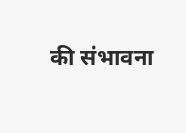की संभावना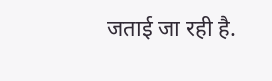जताई जा रही है.